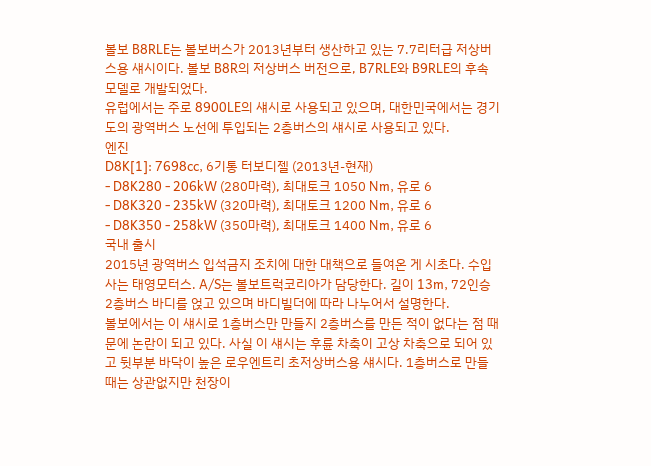볼보 B8RLE는 볼보버스가 2013년부터 생산하고 있는 7.7리터급 저상버스용 섀시이다. 볼보 B8R의 저상버스 버전으로, B7RLE와 B9RLE의 후속 모델로 개발되었다.
유럽에서는 주로 8900LE의 섀시로 사용되고 있으며, 대한민국에서는 경기도의 광역버스 노선에 투입되는 2층버스의 섀시로 사용되고 있다.
엔진
D8K[1]: 7698cc, 6기통 터보디젤 (2013년-현재)
- D8K280 - 206kW (280마력), 최대토크 1050 Nm, 유로 6
- D8K320 - 235kW (320마력), 최대토크 1200 Nm, 유로 6
- D8K350 - 258kW (350마력), 최대토크 1400 Nm, 유로 6
국내 출시
2015년 광역버스 입석금지 조치에 대한 대책으로 들여온 게 시초다. 수입사는 태영모터스. A/S는 볼보트럭코리아가 담당한다. 길이 13m, 72인승 2층버스 바디를 얹고 있으며 바디빌더에 따라 나누어서 설명한다.
볼보에서는 이 섀시로 1층버스만 만들지 2층버스를 만든 적이 없다는 점 때문에 논란이 되고 있다. 사실 이 섀시는 후륜 차축이 고상 차축으로 되어 있고 뒷부분 바닥이 높은 로우엔트리 초저상버스용 섀시다. 1층버스로 만들 때는 상관없지만 천장이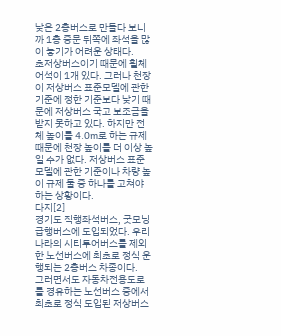낮은 2층버스로 만들다 보니까 1층 중문 뒤쪽에 좌석을 많이 놓기가 어려운 상태다.
초저상버스이기 때문에 휠체어석이 1개 있다. 그러나 천장이 저상버스 표준모델에 관한 기준에 정한 기준보다 낮기 때문에 저상버스 국고 보조금을 받지 못하고 있다. 하지만 전체 높이를 4.0m로 하는 규제 때문에 천장 높이를 더 이상 높일 수가 없다. 저상버스 표준모델에 관한 기준이나 차량 높이 규제 둘 중 하나를 고쳐야 하는 상황이다.
다지[2]
경기도 직행좌석버스, 굿모닝 급행버스에 도입되었다. 우리나라의 시티투어버스를 제외한 노선버스에 최초로 정식 운행되는 2층버스 차종이다.
그러면서도 자동차전용도로를 경유하는 노선버스 중에서 최초로 정식 도입된 저상버스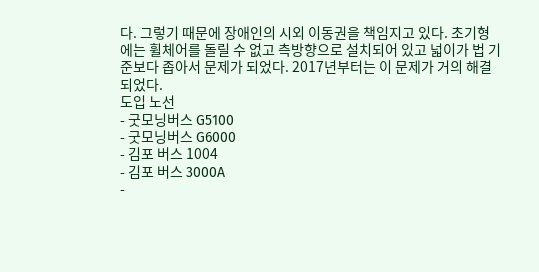다. 그렇기 때문에 장애인의 시외 이동권을 책임지고 있다. 초기형에는 휠체어를 돌릴 수 없고 측방향으로 설치되어 있고 넓이가 법 기준보다 좁아서 문제가 되었다. 2017년부터는 이 문제가 거의 해결되었다.
도입 노선
- 굿모닝버스 G5100
- 굿모닝버스 G6000
- 김포 버스 1004
- 김포 버스 3000A
-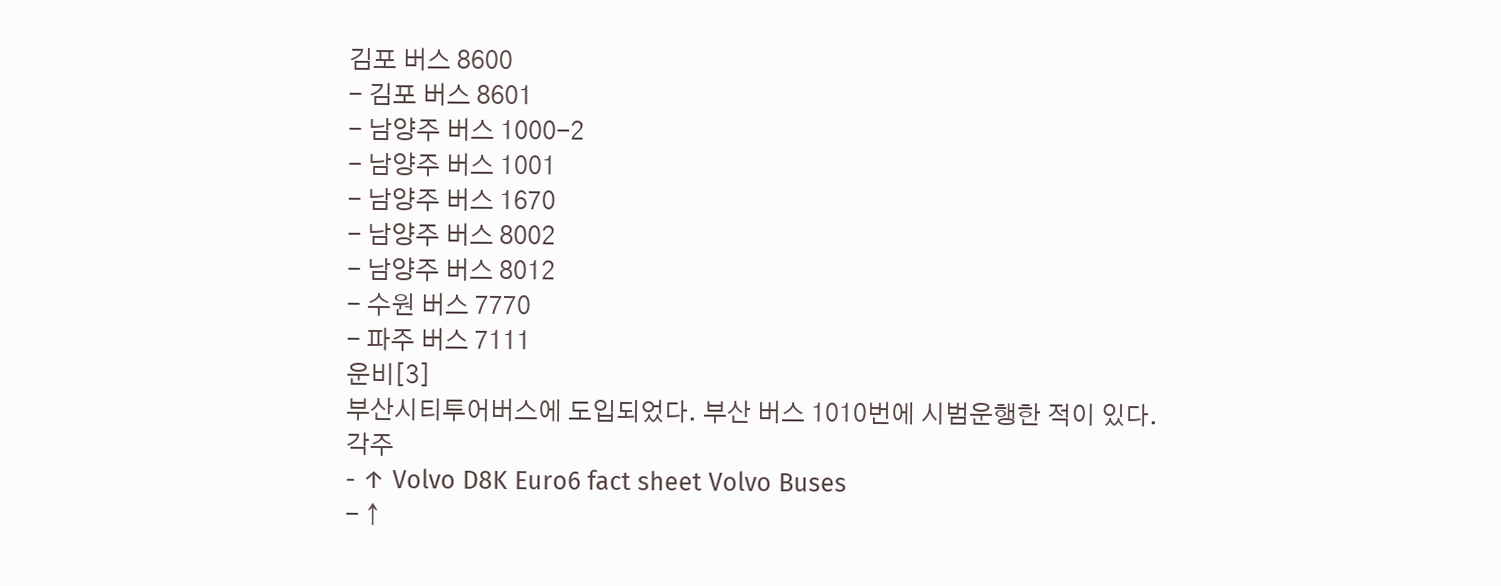김포 버스 8600
- 김포 버스 8601
- 남양주 버스 1000-2
- 남양주 버스 1001
- 남양주 버스 1670
- 남양주 버스 8002
- 남양주 버스 8012
- 수원 버스 7770
- 파주 버스 7111
운비[3]
부산시티투어버스에 도입되었다. 부산 버스 1010번에 시범운행한 적이 있다.
각주
- ↑ Volvo D8K Euro6 fact sheet Volvo Buses
- ↑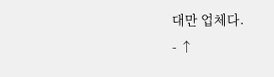대만 업체다.
- ↑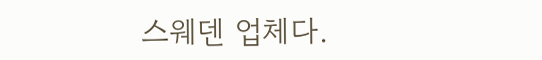스웨덴 업체다.